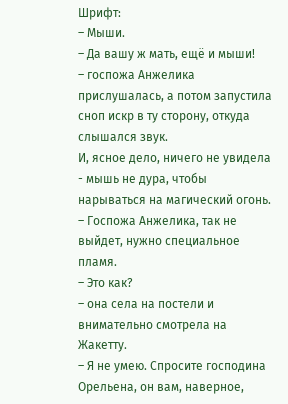Шрифт:
– Мыши.
– Да вашу ж мать, ещё и мыши!
– госпожа Анжелика прислушалась, а потом запустила сноп искр в ту сторону, откуда слышался звук.
И, ясное дело, ничего не увидела - мышь не дура, чтобы нарываться на магический огонь.
– Госпожа Анжелика, так не выйдет, нужно специальное пламя.
– Это как?
– она села на постели и внимательно смотрела на Жакетту.
– Я не умею. Спросите господина Орельена, он вам, наверное,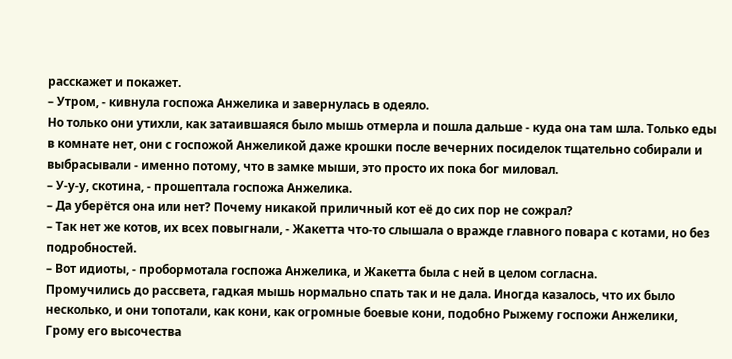расскажет и покажет.
– Утром, - кивнула госпожа Анжелика и завернулась в одеяло.
Но только они утихли, как затаившаяся было мышь отмерла и пошла дальше - куда она там шла. Только еды в комнате нет, они с госпожой Анжеликой даже крошки после вечерних посиделок тщательно собирали и выбрасывали - именно потому, что в замке мыши, это просто их пока бог миловал.
– У-у-у, скотина, - прошептала госпожа Анжелика.
– Да уберётся она или нет? Почему никакой приличный кот её до сих пор не сожрал?
– Так нет же котов, их всех повыгнали, - Жакетта что-то слышала о вражде главного повара с котами, но без подробностей.
– Вот идиоты, - пробормотала госпожа Анжелика, и Жакетта была с ней в целом согласна.
Промучились до рассвета, гадкая мышь нормально спать так и не дала. Иногда казалось, что их было несколько, и они топотали, как кони, как огромные боевые кони, подобно Рыжему госпожи Анжелики, Грому его высочества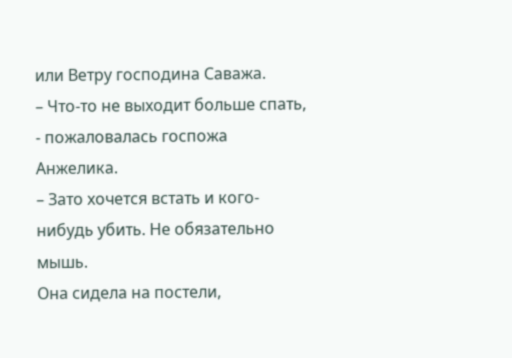или Ветру господина Саважа.
– Что-то не выходит больше спать, - пожаловалась госпожа Анжелика.
– Зато хочется встать и кого-нибудь убить. Не обязательно мышь.
Она сидела на постели,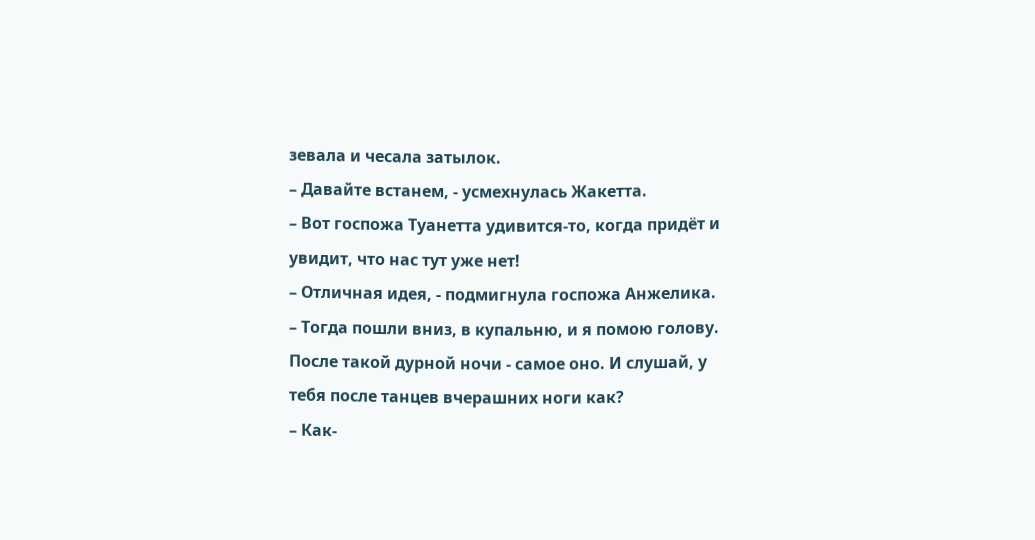зевала и чесала затылок.
– Давайте встанем, - усмехнулась Жакетта.
– Вот госпожа Туанетта удивится-то, когда придёт и увидит, что нас тут уже нет!
– Отличная идея, - подмигнула госпожа Анжелика.
– Тогда пошли вниз, в купальню, и я помою голову. После такой дурной ночи - самое оно. И слушай, у тебя после танцев вчерашних ноги как?
– Как-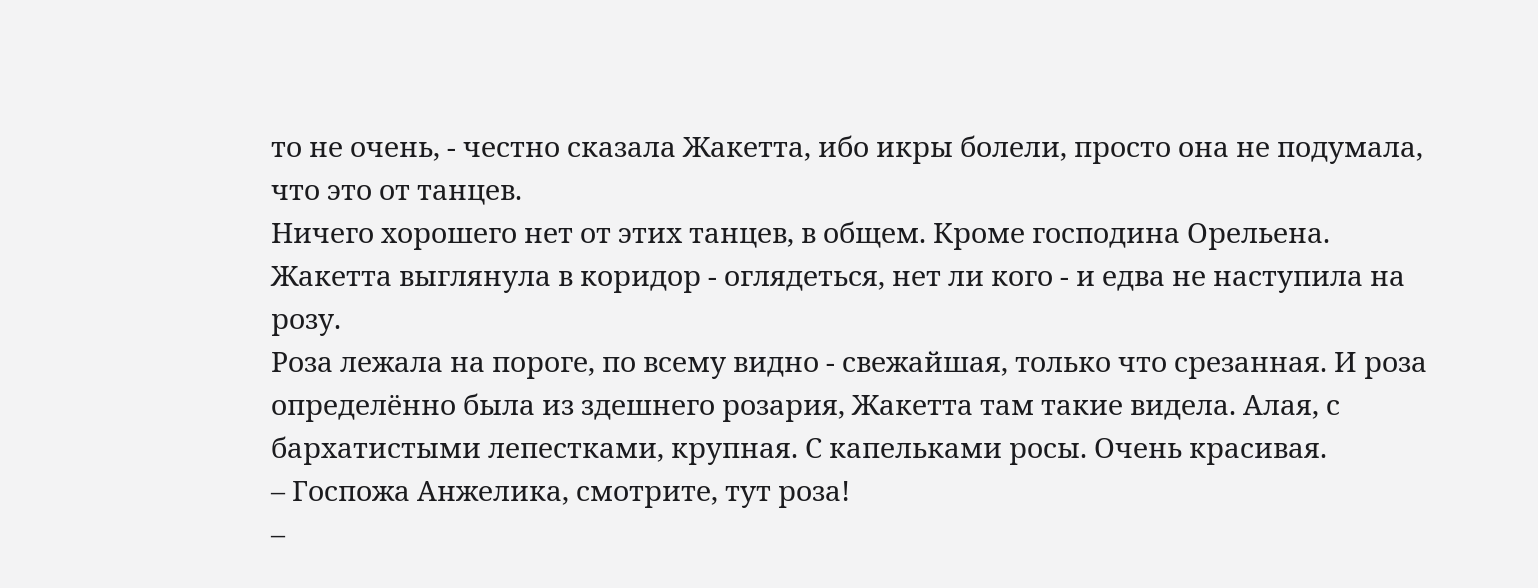то не очень, - честно сказала Жакетта, ибо икры болели, просто она не подумала, что это от танцев.
Ничего хорошего нет от этих танцев, в общем. Кроме господина Орельена.
Жакетта выглянула в коридор - оглядеться, нет ли кого - и едва не наступила на розу.
Роза лежала на пороге, по всему видно - свежайшая, только что срезанная. И роза определённо была из здешнего розария, Жакетта там такие видела. Алая, с бархатистыми лепестками, крупная. С капельками росы. Очень красивая.
– Госпожа Анжелика, смотрите, тут роза!
–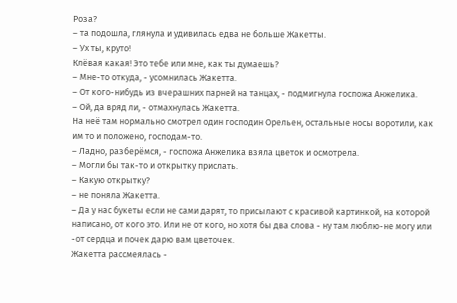Роза?
– та подошла, глянула и удивилась едва не больше Жакетты.
– Ух ты, круто!
Клёвая какая! Это тебе или мне, как ты думаешь?
– Мне-то откуда, - усомнилась Жакетта.
– От кого-нибудь из вчерашних парней на танцах, - подмигнула госпожа Анжелика.
– Ой, да вряд ли, - отмахнулась Жакетта.
На неё там нормально смотрел один господин Орельен, остальные носы воротили, как им то и положено, господам-то.
– Ладно, разберёмся, - госпожа Анжелика взяла цветок и осмотрела.
– Могли бы так-то и открытку прислать.
– Какую открытку?
– не поняла Жакетта.
– Да у нас букеты если не сами дарят, то присылают с красивой картинкой, на которой написано, от кого это. Или не от кого, но хотя бы два слова - ну там люблю-не могу или -от сердца и почек дарю вам цветочек.
Жакетта рассмеялась -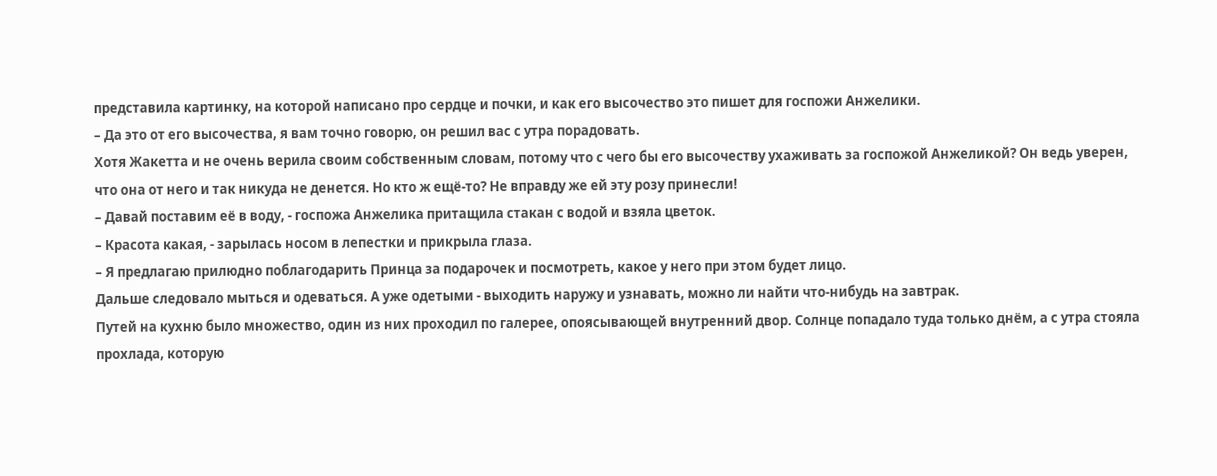представила картинку, на которой написано про сердце и почки, и как его высочество это пишет для госпожи Анжелики.
– Да это от его высочества, я вам точно говорю, он решил вас с утра порадовать.
Хотя Жакетта и не очень верила своим собственным словам, потому что с чего бы его высочеству ухаживать за госпожой Анжеликой? Он ведь уверен, что она от него и так никуда не денется. Но кто ж ещё-то? Не вправду же ей эту розу принесли!
– Давай поставим её в воду, - госпожа Анжелика притащила стакан с водой и взяла цветок.
– Красота какая, - зарылась носом в лепестки и прикрыла глаза.
– Я предлагаю прилюдно поблагодарить Принца за подарочек и посмотреть, какое у него при этом будет лицо.
Дальше следовало мыться и одеваться. А уже одетыми - выходить наружу и узнавать, можно ли найти что-нибудь на завтрак.
Путей на кухню было множество, один из них проходил по галерее, опоясывающей внутренний двор. Солнце попадало туда только днём, а с утра стояла прохлада, которую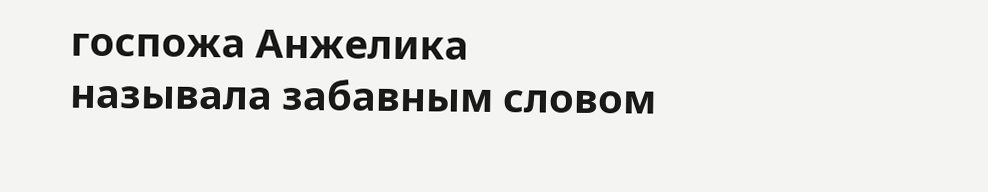госпожа Анжелика называла забавным словом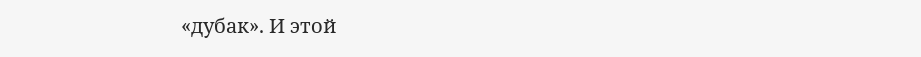«дубак». И этой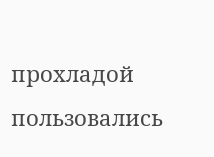прохладой пользовались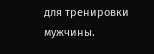для тренировки мужчины.